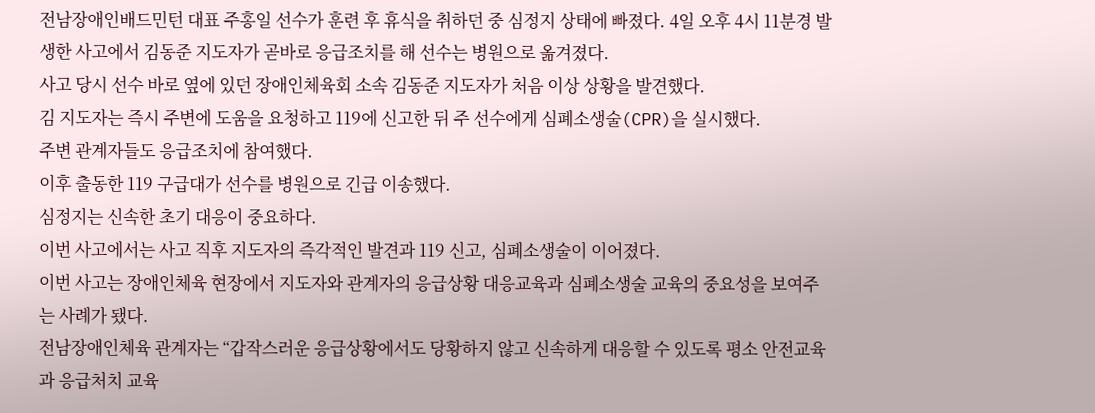전남장애인배드민턴 대표 주홍일 선수가 훈련 후 휴식을 취하던 중 심정지 상태에 빠졌다. 4일 오후 4시 11분경 발생한 사고에서 김동준 지도자가 곧바로 응급조치를 해 선수는 병원으로 옮겨졌다.
사고 당시 선수 바로 옆에 있던 장애인체육회 소속 김동준 지도자가 처음 이상 상황을 발견했다.
김 지도자는 즉시 주변에 도움을 요청하고 119에 신고한 뒤 주 선수에게 심폐소생술(CPR)을 실시했다.
주변 관계자들도 응급조치에 참여했다.
이후 출동한 119 구급대가 선수를 병원으로 긴급 이송했다.
심정지는 신속한 초기 대응이 중요하다.
이번 사고에서는 사고 직후 지도자의 즉각적인 발견과 119 신고, 심폐소생술이 이어졌다.
이번 사고는 장애인체육 현장에서 지도자와 관계자의 응급상황 대응교육과 심폐소생술 교육의 중요성을 보여주는 사례가 됐다.
전남장애인체육 관계자는 “갑작스러운 응급상황에서도 당황하지 않고 신속하게 대응할 수 있도록 평소 안전교육과 응급처치 교육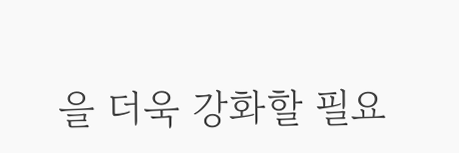을 더욱 강화할 필요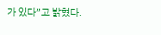가 있다”고 밝혔다.